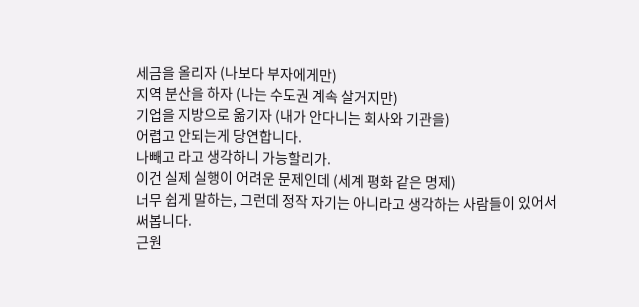세금을 올리자 (나보다 부자에게만)
지역 분산을 하자 (나는 수도권 계속 살거지만)
기업을 지방으로 옮기자 (내가 안다니는 회사와 기관을)
어렵고 안되는게 당연합니다.
나빼고 라고 생각하니 가능할리가.
이건 실제 실행이 어려운 문제인데 (세계 평화 같은 명제)
너무 쉽게 말하는, 그런데 정작 자기는 아니라고 생각하는 사람들이 있어서
써봅니다.
근원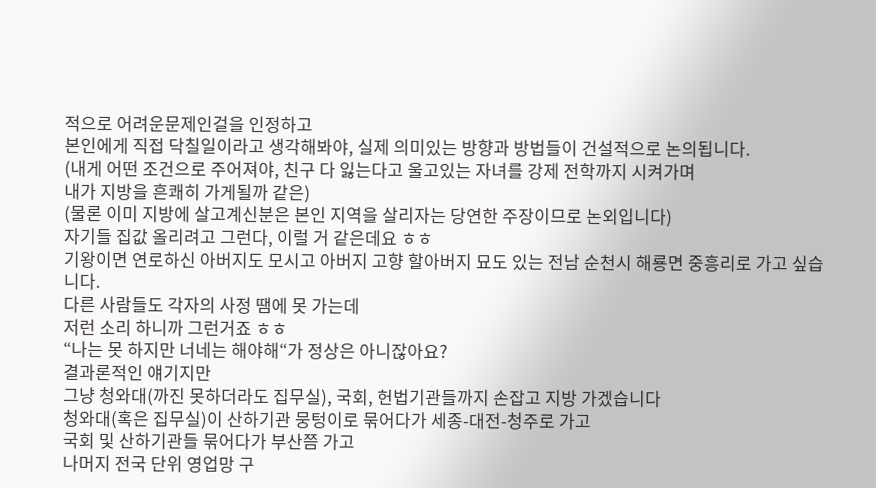적으로 어려운문제인걸을 인정하고
본인에게 직접 닥칠일이라고 생각해봐야, 실제 의미있는 방향과 방법들이 건설적으로 논의됩니다.
(내게 어떤 조건으로 주어져야, 친구 다 잃는다고 울고있는 자녀를 강제 전학까지 시켜가며
내가 지방을 흔쾌히 가게될까 같은)
(물론 이미 지방에 살고계신분은 본인 지역을 살리자는 당연한 주장이므로 논외입니다)
자기들 집값 올리려고 그런다, 이럴 거 같은데요 ㅎㅎ
기왕이면 연로하신 아버지도 모시고 아버지 고향 할아버지 묘도 있는 전남 순천시 해룡면 중흥리로 가고 싶습니다.
다른 사람들도 각자의 사정 땜에 못 가는데
저런 소리 하니까 그런거죠 ㅎㅎ
“나는 못 하지만 너네는 해야해“가 정상은 아니잖아요?
결과론적인 얘기지만
그냥 청와대(까진 못하더라도 집무실), 국회, 헌법기관들까지 손잡고 지방 가겠습니다
청와대(혹은 집무실)이 산하기관 뭉텅이로 묶어다가 세종-대전-청주로 가고
국회 및 산하기관들 묶어다가 부산쯤 가고
나머지 전국 단위 영업망 구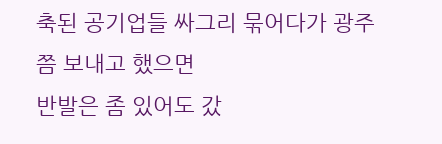축된 공기업들 싸그리 묶어다가 광주쯤 보내고 했으면
반발은 좀 있어도 갔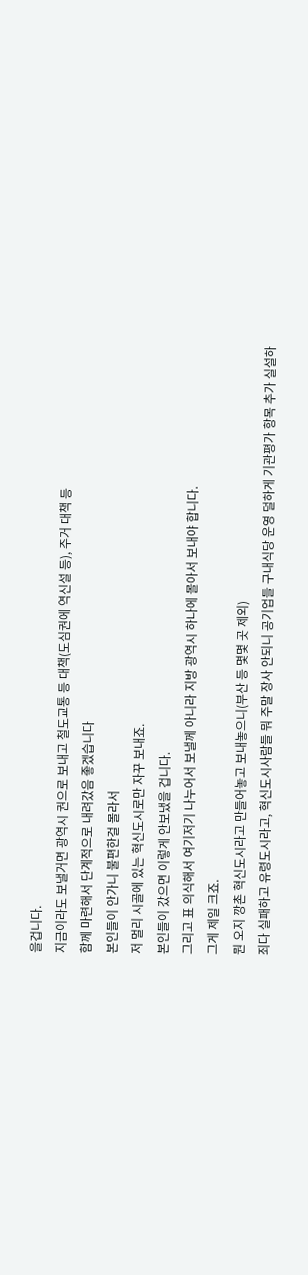을겁니다.
지금이라도 보낼거면 광역시 권으로 보내고 철도교통 등 대책(도심권에 역신설 등), 주거 대책 등
함께 마련해서 단계적으로 내려갔음 좋겠습니다
본인들이 안가니 불편한걸 몰라서
저 멀리 시골에 있는 혁신도시로만 자꾸 보내죠.
본인들이 갔으면 이렇게 안보냈을 겁니다.
그리고 표 의식해서 여기저기 나누어서 보낼께 아니라 지방 광역시 하나에 몰아서 보내야 합니다.
그게 제일 크죠.
뭔 오지 깡촌 혁신도시라고 만들어놓고 보내놓으니(부산 등 몇몇 곳 제외)
죄다 실패하고 유령도시라고, 혁신도시사람들 뭐 주말 장사 안되니 공기업들 구내식당 운영 덜하게 기관평가 항목 추가 실설하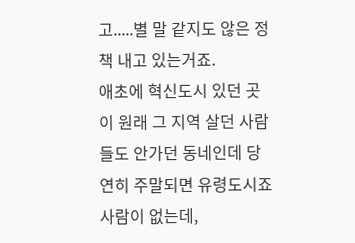고.....별 말 같지도 않은 정책 내고 있는거죠.
애초에 혁신도시 있던 곳이 원래 그 지역 살던 사람들도 안가던 동네인데 당연히 주말되면 유령도시죠
사람이 없는데,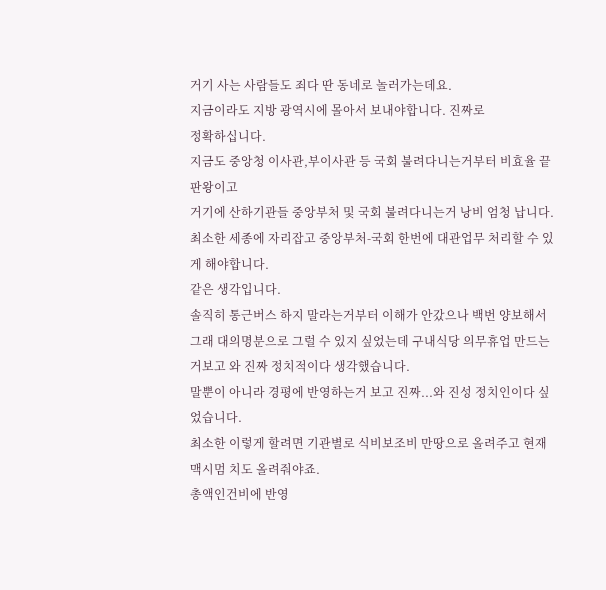거기 사는 사람들도 죄다 딴 동네로 놀러가는데요.
지금이라도 지방 광역시에 몰아서 보내야합니다. 진짜로
정확하십니다.
지금도 중앙청 이사관,부이사관 등 국회 불려다니는거부터 비효율 끝판왕이고
거기에 산하기관들 중앙부처 및 국회 불려다니는거 낭비 엄청 납니다.
최소한 세종에 자리잡고 중앙부처-국회 한번에 대관업무 처리할 수 있게 해야합니다.
같은 생각입니다.
솔직히 통근버스 하지 말라는거부터 이해가 안갔으나 백번 양보해서 그래 대의명분으로 그럴 수 있지 싶었는데 구내식당 의무휴업 만드는거보고 와 진짜 정치적이다 생각했습니다.
말뿐이 아니라 경평에 반영하는거 보고 진짜...와 진성 정치인이다 싶었습니다.
최소한 이렇게 할려면 기관별로 식비보조비 만땅으로 올려주고 현재 맥시멈 치도 올려줘야죠.
총액인건비에 반영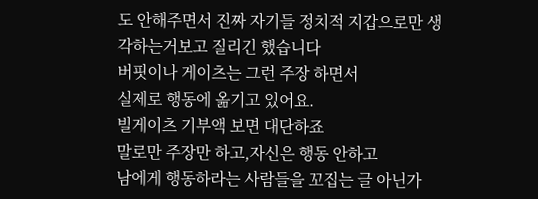도 안해주면서 진짜 자기들 정치적 지갑으로만 생각하는거보고 질리긴 했습니다
버핏이나 게이츠는 그런 주장 하면서
실제로 행동에 옮기고 있어요.
빌게이츠 기부액 보면 대단하죠
말로만 주장만 하고,자신은 행동 안하고
남에게 행동하라는 사람들을 꼬집는 글 아닌가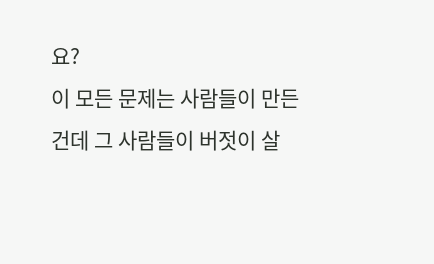요?
이 모든 문제는 사람들이 만든건데 그 사람들이 버젓이 살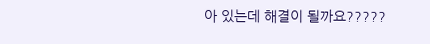아 있는데 해결이 될까요?????